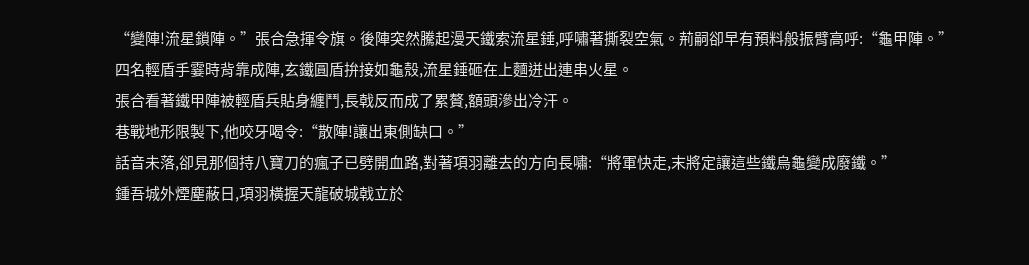“變陣!流星鎖陣。”張合急揮令旗。後陣突然騰起漫天鐵索流星錘,呼嘯著撕裂空氣。荊嗣卻早有預料般振臂高呼:“龜甲陣。”
四名輕盾手霎時背靠成陣,玄鐵圓盾拚接如龜殼,流星錘砸在上麵迸出連串火星。
張合看著鐵甲陣被輕盾兵貼身纏鬥,長戟反而成了累贅,額頭滲出冷汗。
巷戰地形限製下,他咬牙喝令:“散陣!讓出東側缺口。”
話音未落,卻見那個持八寶刀的瘋子已劈開血路,對著項羽離去的方向長嘯:“將軍快走,末將定讓這些鐵烏龜變成廢鐵。”
鍾吾城外煙塵蔽日,項羽橫握天龍破城戟立於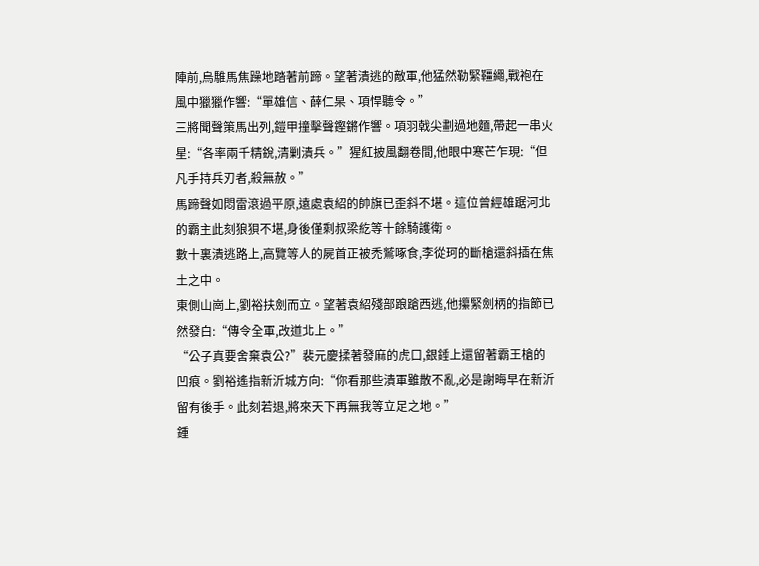陣前,烏騅馬焦躁地踏著前蹄。望著潰逃的敵軍,他猛然勒緊韁繩,戰袍在風中獵獵作響:“單雄信、薛仁杲、項悍聽令。”
三將聞聲策馬出列,鎧甲撞擊聲鏗鏘作響。項羽戟尖劃過地麵,帶起一串火星:“各率兩千精銳,清剿潰兵。”猩紅披風翻卷間,他眼中寒芒乍現:“但凡手持兵刃者,殺無赦。”
馬蹄聲如悶雷滾過平原,遠處袁紹的帥旗已歪斜不堪。這位曾經雄踞河北的霸主此刻狼狽不堪,身後僅剩叔梁紇等十餘騎護衛。
數十裏潰逃路上,高覽等人的屍首正被禿鷲啄食,李從珂的斷槍還斜插在焦土之中。
東側山崗上,劉裕扶劍而立。望著袁紹殘部踉蹌西逃,他攥緊劍柄的指節已然發白:“傳令全軍,改道北上。”
“公子真要舍棄袁公?”裴元慶揉著發麻的虎口,銀錘上還留著霸王槍的凹痕。劉裕遙指新沂城方向:“你看那些潰軍雖散不亂,必是謝晦早在新沂留有後手。此刻若退,將來天下再無我等立足之地。”
鍾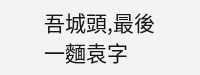吾城頭,最後一麵袁字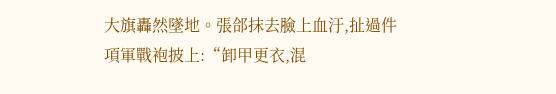大旗轟然墜地。張郃抹去臉上血汙,扯過件項軍戰袍披上:“卸甲更衣,混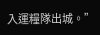入運糧隊出城。”